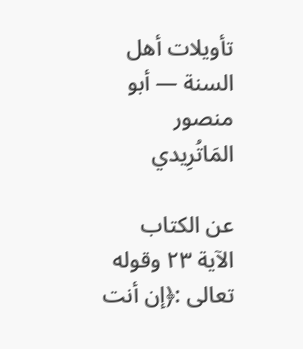تأويلات أهل السنة — أبو منصور المَاتُرِيدي

عن الكتاب
الآية ٢٣ وقوله تعالى :﴿إن أنت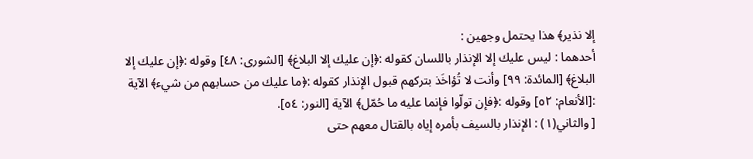إلا نذير﴾ هذا يحتمل وجهين :
أحدهما : ليس عليك إلا الإنذار باللسان كقوله :﴿إن عليك إلا البلاغ﴾ [الشورى: ٤٨] وقوله :﴿إن عليك إلا البلاغ﴾ [المائدة: ٩٩] وأنت لا تُؤاخَذ بتركهم قبول الإنذار كقوله :﴿ما عليك من حسابهم من شيء﴾ الآية :[الأنعام: ٥٢] وقوله :﴿فإن تولّوا فإنما عليه ما حُمّل﴾ الآية [النور: ٥٤].
[ والثاني(١) : الإنذار بالسيف بأمره إياه بالقتال معهم حتى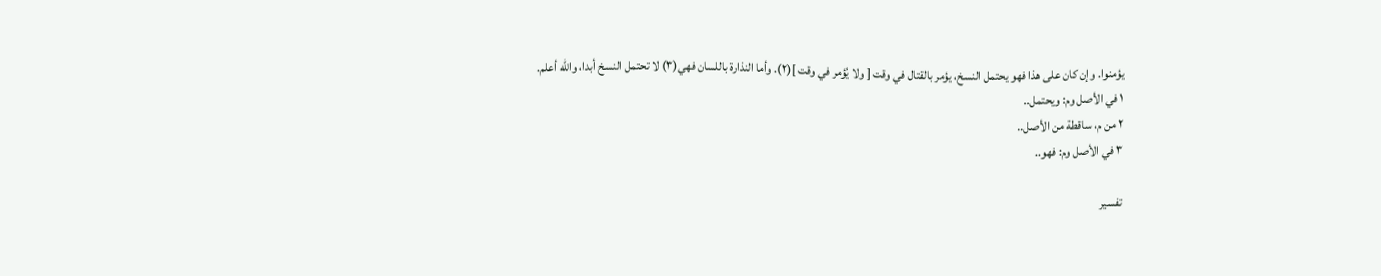يؤمنوا. وإن كان على هذا فهو يحتمل النسخ، يؤمر بالقتال في وقت [ ولا يُؤمر في وقت ](٢). وأما النذارة باللسان فهي(٣) لا تحتمل النسخ أبدا، والله أعلم.
١ في الأصل وم: ويحتمل..
٢ من م، ساقطة من الأصل..
٣ في الأصل وم: فهو..

تفسير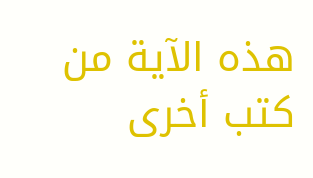هذه الآية من كتب أخرى